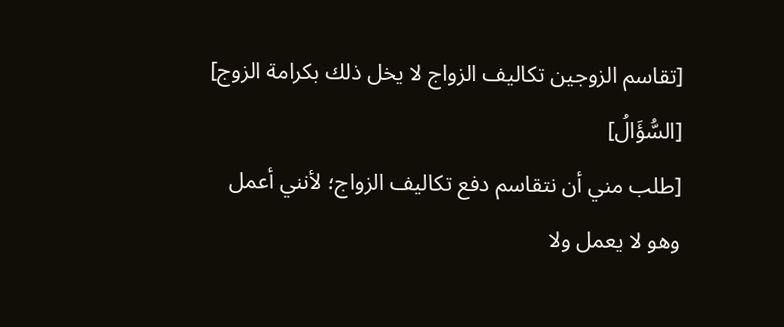[تقاسم الزوجين تكاليف الزواج لا يخل ذلك بكرامة الزوج]
[السُّؤَالُ]
[طلب مني أن نتقاسم دفع تكاليف الزواج؛ لأنني أعمل وهو لا يعمل ولا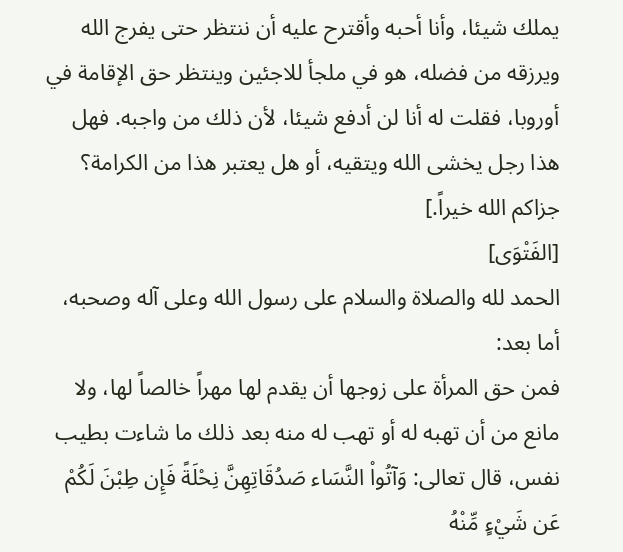يملك شيئا، وأنا أحبه وأقترح عليه أن ننتظر حتى يفرج الله ويرزقه من فضله، هو في ملجأ للاجئين وينتظر حق الإقامة في أوروبا، فقلت له أنا لن أدفع شيئا، لأن ذلك من واجبه. فهل هذا رجل يخشى الله ويتقيه، أو هل يعتبر هذا من الكرامة؟ جزاكم الله خيراً.]
[الفَتْوَى]
الحمد لله والصلاة والسلام على رسول الله وعلى آله وصحبه، أما بعد:
فمن حق المرأة على زوجها أن يقدم لها مهراً خالصاً لها، ولا مانع من أن تهبه له أو تهب له منه بعد ذلك ما شاءت بطيب نفس، قال تعالى: وَآتُواْ النَّسَاء صَدُقَاتِهِنَّ نِحْلَةً فَإِن طِبْنَ لَكُمْ عَن شَيْءٍ مِّنْهُ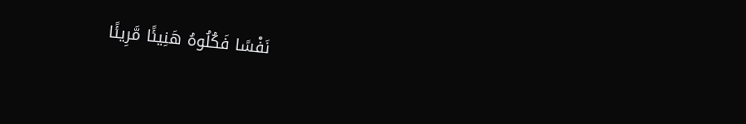نَفْسًا فَكُلُوهُ هَنِيئًا مَّرِيئًا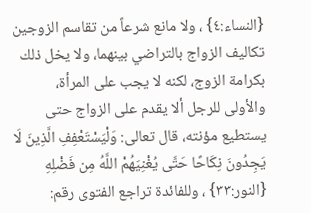{النساء:٤} ، ولا مانع شرعاً من تقاسم الزوجين تكاليف الزواج بالتراضي بينهما، ولا يخل ذلك بكرامة الزوج، لكنه لا يجب على المرأة، والأولى للرجل ألا يقدم على الزواج حتى يستطيع مؤنته، قال تعالى: وَلْيَسْتَعْفِفِ الَّذِينَ لَا يَجِدُونَ نِكَاحًا حَتَّى يُغْنِيَهُمْ اللَّهُ مِن فَضْلِهِ {النور:٣٣} ، وللفائدة تراجع الفتوى رقم: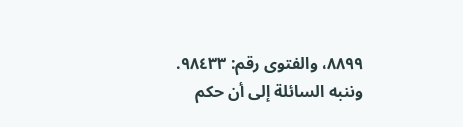٨٨٩٩، والفتوى رقم: ٩٨٤٣٣.
وننبه السائلة إلى أن حكم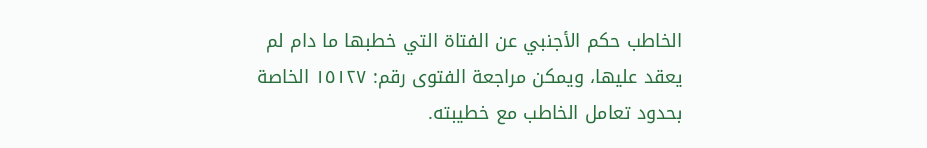الخاطب حكم الأجنبي عن الفتاة التي خطبها ما دام لم يعقد عليها، ويمكن مراجعة الفتوى رقم: ١٥١٢٧ الخاصة بحدود تعامل الخاطب مع خطيبته.